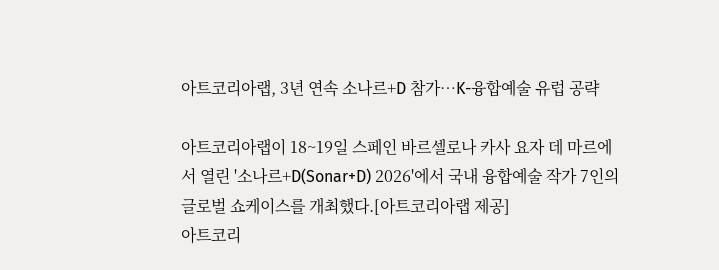아트코리아랩, 3년 연속 소나르+D 참가…K-융합예술 유럽 공략

아트코리아랩이 18~19일 스페인 바르셀로나 카사 요자 데 마르에서 열린 '소나르+D(Sonar+D) 2026'에서 국내 융합예술 작가 7인의 글로벌 쇼케이스를 개최했다.[아트코리아랩 제공]
아트코리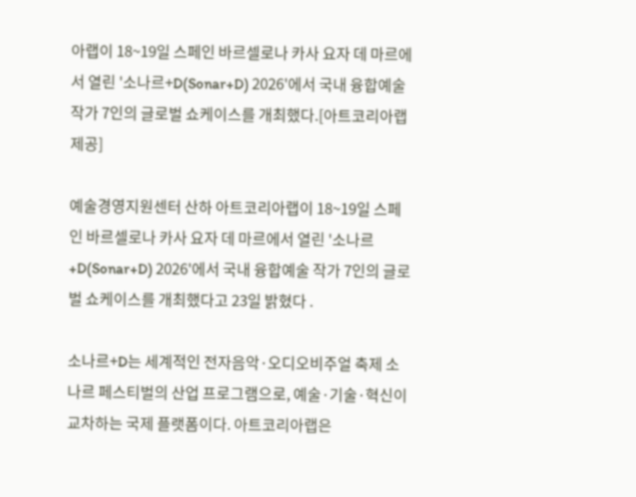아랩이 18~19일 스페인 바르셀로나 카사 요자 데 마르에서 열린 '소나르+D(Sonar+D) 2026'에서 국내 융합예술 작가 7인의 글로벌 쇼케이스를 개최했다.[아트코리아랩 제공]

예술경영지원센터 산하 아트코리아랩이 18~19일 스페인 바르셀로나 카사 요자 데 마르에서 열린 '소나르+D(Sonar+D) 2026'에서 국내 융합예술 작가 7인의 글로벌 쇼케이스를 개최했다고 23일 밝혔다 .

소나르+D는 세계적인 전자음악·오디오비주얼 축제 소나르 페스티벌의 산업 프로그램으로, 예술·기술·혁신이 교차하는 국제 플랫폼이다. 아트코리아랩은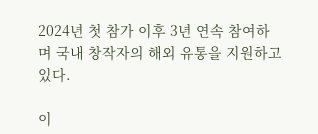2024년 첫 참가 이후 3년 연속 참여하며 국내 창작자의 해외 유통을 지원하고 있다.

이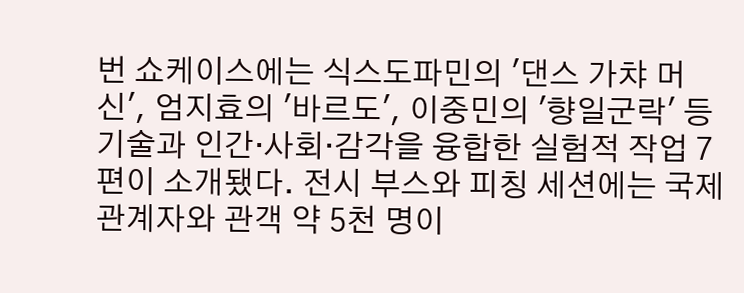번 쇼케이스에는 식스도파민의 '댄스 가챠 머신', 엄지효의 '바르도', 이중민의 '향일군락' 등 기술과 인간·사회·감각을 융합한 실험적 작업 7편이 소개됐다. 전시 부스와 피칭 세션에는 국제 관계자와 관객 약 5천 명이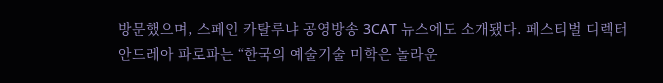방문했으며, 스페인 카탈루냐 공영방송 3CAT 뉴스에도 소개됐다. 페스티벌 디렉터 안드레아 파로파는 “한국의 예술기술 미학은 놀라운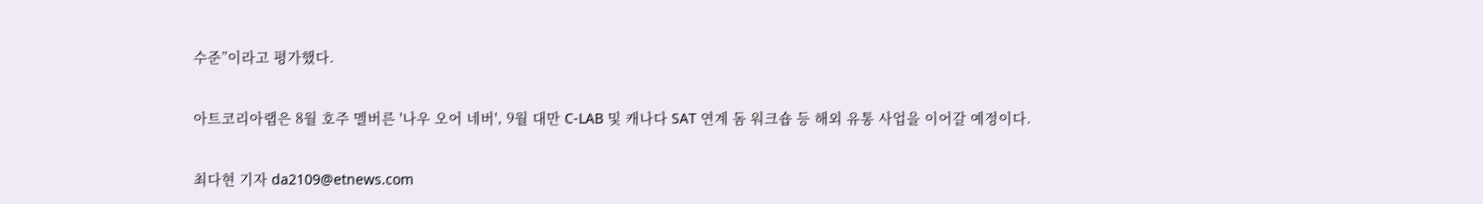수준”이라고 평가했다.

아트코리아랩은 8월 호주 멜버른 '나우 오어 네버', 9월 대만 C-LAB 및 캐나다 SAT 연계 돔 워크숍 등 해외 유통 사업을 이어갈 예정이다.

최다현 기자 da2109@etnews.com